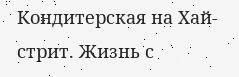Кондитерская на Хай-стрит. Жизнь с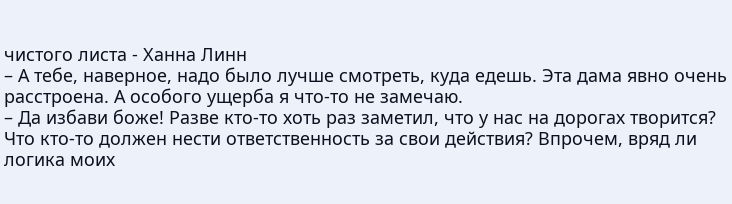чистого листа - Ханна Линн
– А тебе, наверное, надо было лучше смотреть, куда едешь. Эта дама явно очень расстроена. А особого ущерба я что-то не замечаю.
– Да избави боже! Разве кто-то хоть раз заметил, что у нас на дорогах творится? Что кто-то должен нести ответственность за свои действия? Впрочем, вряд ли логика моих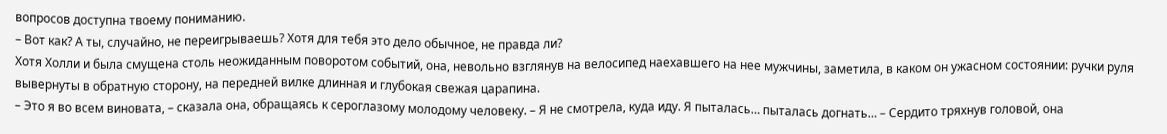вопросов доступна твоему пониманию.
– Вот как? А ты, случайно, не переигрываешь? Хотя для тебя это дело обычное, не правда ли?
Хотя Холли и была смущена столь неожиданным поворотом событий, она, невольно взглянув на велосипед наехавшего на нее мужчины, заметила, в каком он ужасном состоянии: ручки руля вывернуты в обратную сторону, на передней вилке длинная и глубокая свежая царапина.
– Это я во всем виновата, – сказала она, обращаясь к сероглазому молодому человеку. – Я не смотрела, куда иду. Я пыталась… пыталась догнать… – Сердито тряхнув головой, она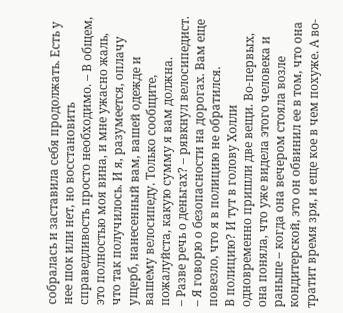собралась и заставила себя продолжать. Есть у нее шок или нет, но восстановить справедливость просто необходимо. – В общем, это полностью моя вина, и мне ужасно жаль, что так получилось. И я, разумеется, оплачу ущерб, нанесенный вам, вашей одежде и вашему велосипеду. Только сообщите, пожалуйста, какую сумму я вам должна.
– Разве речь о деньгах? – рявкнул велосипедист. – Я говорю о безопасности на дорогах. Вам еще повезло, что я в полицию не обратился.
В полицию? И тут в голову Холли одновременно пришли две вещи. Во-первых, она поняла, что уже видела этого человека и раньше – когда она вечером стояла возле кондитерской, это он обвинил ее в том, что она тратит время зря, и еще кое в чем похуже. А во-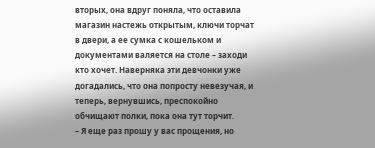вторых, она вдруг поняла, что оставила магазин настежь открытым, ключи торчат в двери, а ее сумка с кошельком и документами валяется на столе – заходи кто хочет. Наверняка эти девчонки уже догадались, что она попросту невезучая, и теперь, вернувшись, преспокойно обчищают полки, пока она тут торчит.
– Я еще раз прошу у вас прощения, но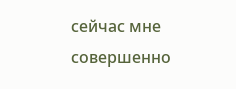сейчас мне совершенно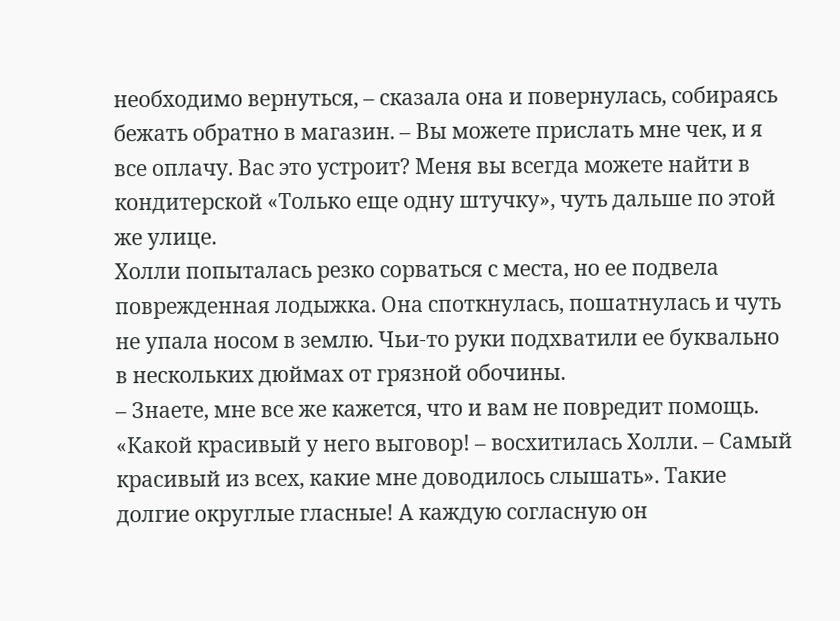необходимо вернуться, – сказала она и повернулась, собираясь бежать обратно в магазин. – Вы можете прислать мне чек, и я все оплачу. Вас это устроит? Меня вы всегда можете найти в кондитерской «Только еще одну штучку», чуть дальше по этой же улице.
Холли попыталась резко сорваться с места, но ее подвела поврежденная лодыжка. Она споткнулась, пошатнулась и чуть не упала носом в землю. Чьи-то руки подхватили ее буквально в нескольких дюймах от грязной обочины.
– Знаете, мне все же кажется, что и вам не повредит помощь.
«Какой красивый у него выговор! – восхитилась Холли. – Самый красивый из всех, какие мне доводилось слышать». Такие долгие округлые гласные! А каждую согласную он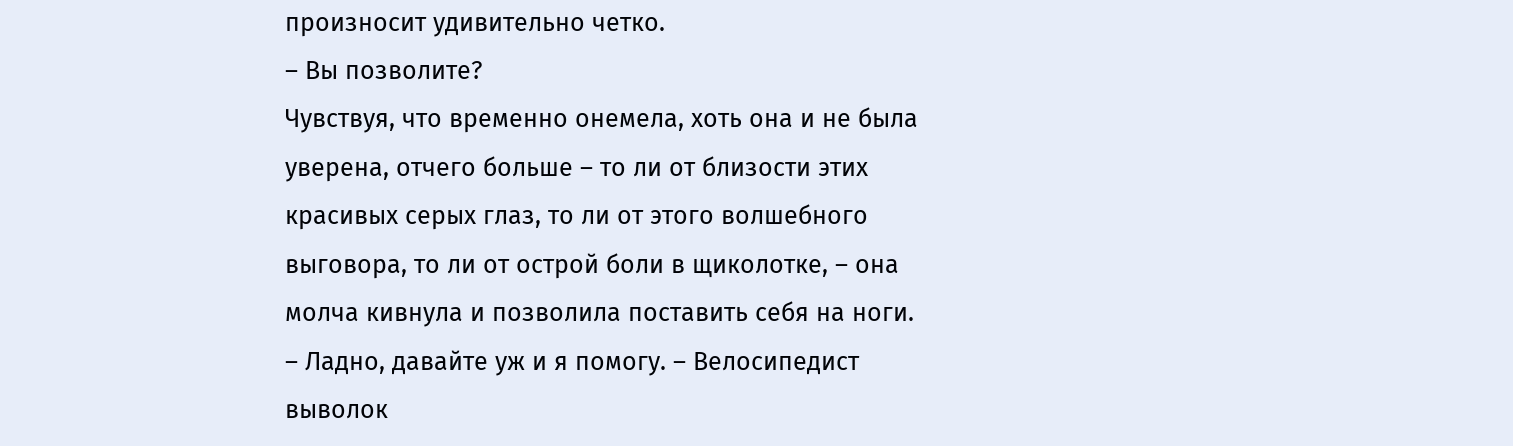произносит удивительно четко.
– Вы позволите?
Чувствуя, что временно онемела, хоть она и не была уверена, отчего больше – то ли от близости этих красивых серых глаз, то ли от этого волшебного выговора, то ли от острой боли в щиколотке, – она молча кивнула и позволила поставить себя на ноги.
– Ладно, давайте уж и я помогу. – Велосипедист выволок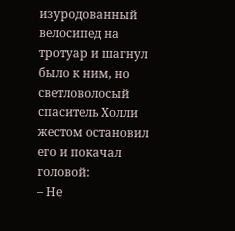изуродованный велосипед на тротуар и шагнул было к ним, но светловолосый спаситель Холли жестом остановил его и покачал головой:
– Не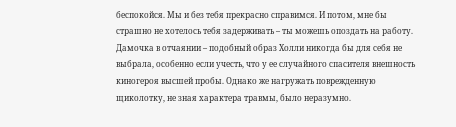беспокойся. Мы и без тебя прекрасно справимся. И потом, мне бы страшно не хотелось тебя задерживать – ты можешь опоздать на работу.
Дамочка в отчаянии – подобный образ Холли никогда бы для себя не выбрала, особенно если учесть, что у ее случайного спасителя внешность киногероя высшей пробы. Однако же нагружать поврежденную щиколотку, не зная характера травмы, было неразумно.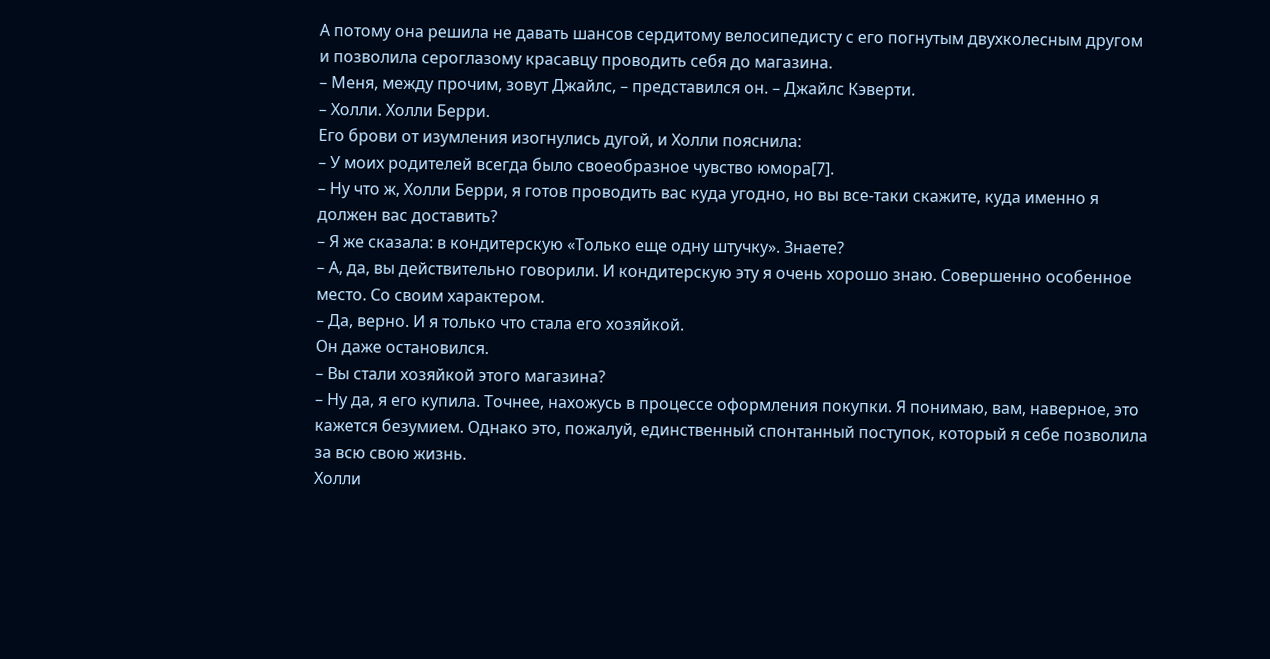А потому она решила не давать шансов сердитому велосипедисту с его погнутым двухколесным другом и позволила сероглазому красавцу проводить себя до магазина.
– Меня, между прочим, зовут Джайлс, – представился он. – Джайлс Кэверти.
– Холли. Холли Берри.
Его брови от изумления изогнулись дугой, и Холли пояснила:
– У моих родителей всегда было своеобразное чувство юмора[7].
– Ну что ж, Холли Берри, я готов проводить вас куда угодно, но вы все-таки скажите, куда именно я должен вас доставить?
– Я же сказала: в кондитерскую «Только еще одну штучку». Знаете?
– А, да, вы действительно говорили. И кондитерскую эту я очень хорошо знаю. Совершенно особенное место. Со своим характером.
– Да, верно. И я только что стала его хозяйкой.
Он даже остановился.
– Вы стали хозяйкой этого магазина?
– Ну да, я его купила. Точнее, нахожусь в процессе оформления покупки. Я понимаю, вам, наверное, это кажется безумием. Однако это, пожалуй, единственный спонтанный поступок, который я себе позволила за всю свою жизнь.
Холли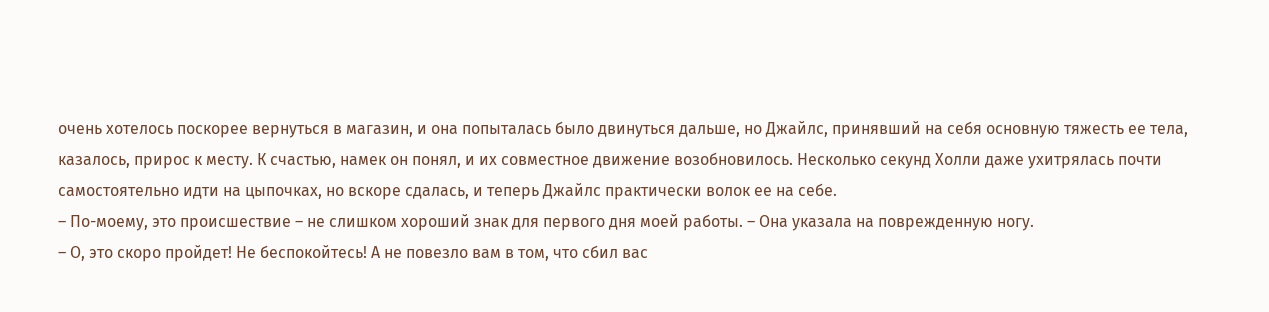очень хотелось поскорее вернуться в магазин, и она попыталась было двинуться дальше, но Джайлс, принявший на себя основную тяжесть ее тела, казалось, прирос к месту. К счастью, намек он понял, и их совместное движение возобновилось. Несколько секунд Холли даже ухитрялась почти самостоятельно идти на цыпочках, но вскоре сдалась, и теперь Джайлс практически волок ее на себе.
– По-моему, это происшествие – не слишком хороший знак для первого дня моей работы. – Она указала на поврежденную ногу.
– О, это скоро пройдет! Не беспокойтесь! А не повезло вам в том, что сбил вас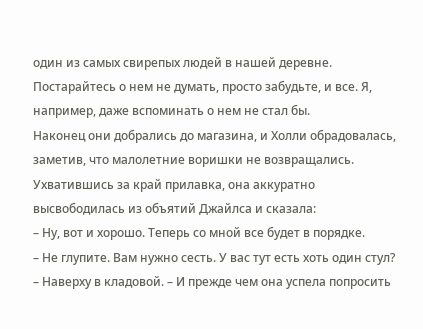один из самых свирепых людей в нашей деревне. Постарайтесь о нем не думать, просто забудьте, и все. Я, например, даже вспоминать о нем не стал бы.
Наконец они добрались до магазина, и Холли обрадовалась, заметив, что малолетние воришки не возвращались. Ухватившись за край прилавка, она аккуратно высвободилась из объятий Джайлса и сказала:
– Ну, вот и хорошо. Теперь со мной все будет в порядке.
– Не глупите. Вам нужно сесть. У вас тут есть хоть один стул?
– Наверху в кладовой. – И прежде чем она успела попросить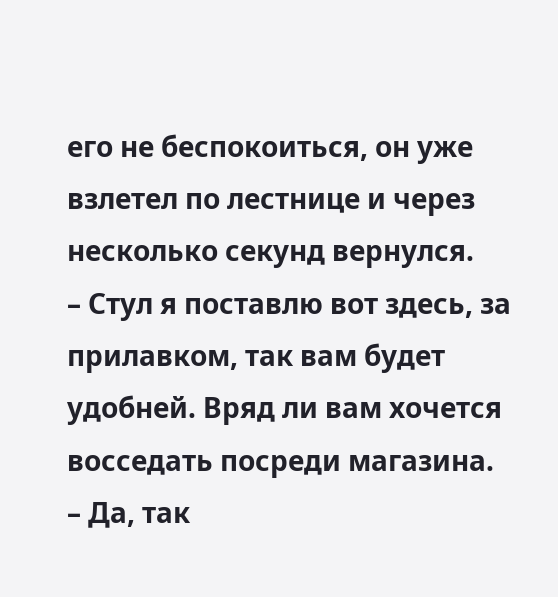его не беспокоиться, он уже взлетел по лестнице и через несколько секунд вернулся.
– Стул я поставлю вот здесь, за прилавком, так вам будет удобней. Вряд ли вам хочется восседать посреди магазина.
– Да, так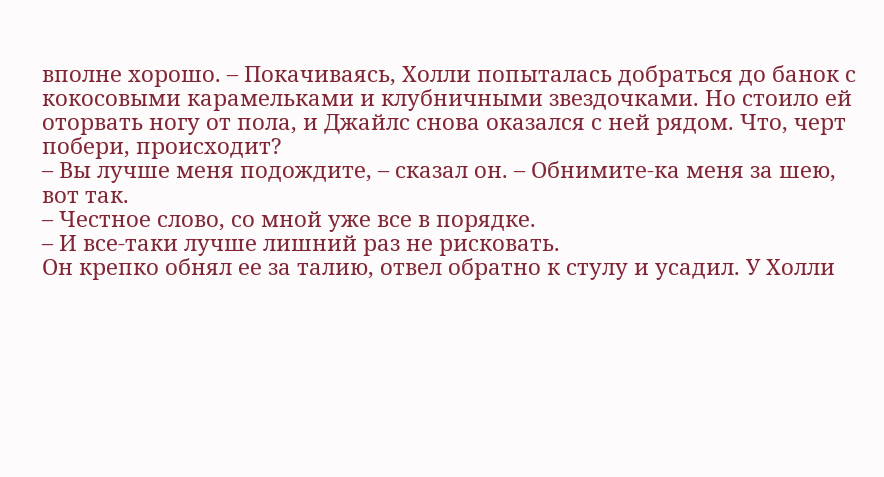вполне хорошо. – Покачиваясь, Холли попыталась добраться до банок с кокосовыми карамельками и клубничными звездочками. Но стоило ей оторвать ногу от пола, и Джайлс снова оказался с ней рядом. Что, черт побери, происходит?
– Вы лучше меня подождите, – сказал он. – Обнимите-ка меня за шею, вот так.
– Честное слово, со мной уже все в порядке.
– И все-таки лучше лишний раз не рисковать.
Он крепко обнял ее за талию, отвел обратно к стулу и усадил. У Холли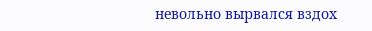невольно вырвался вздох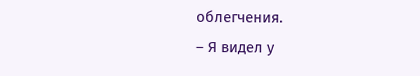облегчения.
– Я видел у